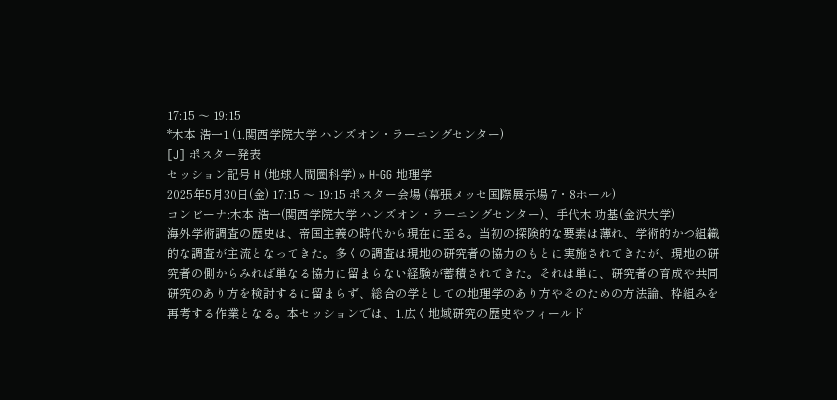17:15 〜 19:15
*木本 浩一1 (1.関西学院大学 ハンズオン・ラーニングセンター)
[J] ポスター発表
セッション記号 H (地球人間圏科学) » H-GG 地理学
2025年5月30日(金) 17:15 〜 19:15 ポスター会場 (幕張メッセ国際展示場 7・8ホール)
コンビーナ:木本 浩一(関西学院大学 ハンズオン・ラーニングセンター)、手代木 功基(金沢大学)
海外学術調査の歴史は、帝国主義の時代から現在に至る。当初の探険的な要素は薄れ、学術的かつ組織的な調査が主流となってきた。多くの調査は現地の研究者の協力のもとに実施されてきたが、現地の研究者の側からみれば単なる協力に留まらない経験が蓄積されてきた。それは単に、研究者の育成や共同研究のあり方を検討するに留まらず、総合の学としての地理学のあり方やそのための方法論、枠組みを再考する作業となる。本セッションでは、1.広く地域研究の歴史やフィールド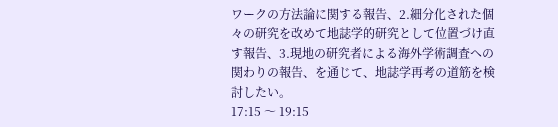ワークの方法論に関する報告、2.細分化された個々の研究を改めて地誌学的研究として位置づけ直す報告、3.現地の研究者による海外学術調査への関わりの報告、を通じて、地誌学再考の道筋を検討したい。
17:15 〜 19:15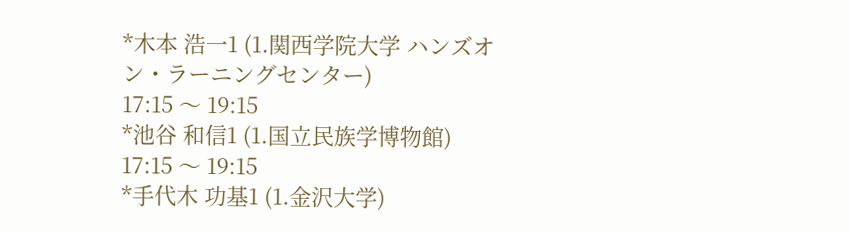*木本 浩一1 (1.関西学院大学 ハンズオン・ラーニングセンター)
17:15 〜 19:15
*池谷 和信1 (1.国立民族学博物館)
17:15 〜 19:15
*手代木 功基1 (1.金沢大学)